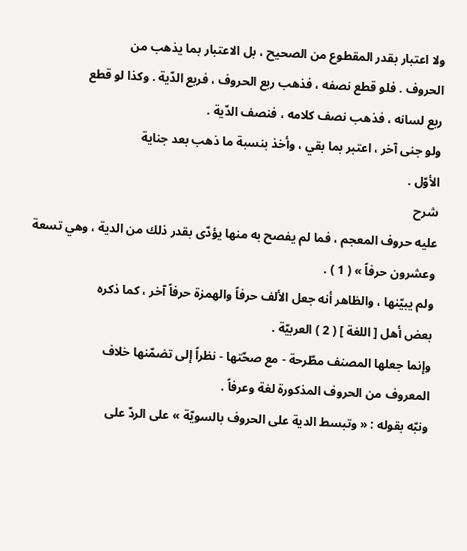ولا اعتبار بقدر المقطوع من الصحيح ، بل الاعتبار بما يذهب من
الحروف . فلو قطع نصفه ، فذهب ربع الحروف ، فربع الدّية . وكذا لو قطع
ربع لسانه ، فذهب نصف كلامه ، فنصف الدّية .
ولو جنى آخر ، اعتبر بما بقي ، وأخذ بنسبة ما ذهب بعد جناية
الأوّل .
شرح
عليه حروف المعجم ، فما لم يفصح به منها يؤدّى بقدر ذلك من الدية ، وهي تسعة
وعشرون حرفاً » ( 1 ) .
ولم يبيّنها ، والظاهر أنه جعل الألف حرفاً والهمزة حرفاً آخر ، كما ذكره
بعض أهل [ اللغة ] ( 2 ) العربيّة .
وإنما جعلها المصنف مطّرحة - مع صحّتها - نظراً إلى تضمّنها خلاف
المعروف من الحروف المذكورة لغة وعرفاً .
ونبّه بقوله : « وتبسط الدية على الحروف بالسويّة » على الردّ على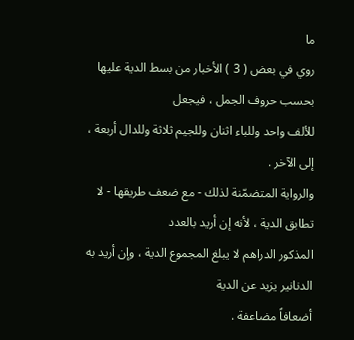ما
روي في بعض ( 3 ) الأخبار من بسط الدية عليها بحسب حروف الجمل ، فيجعل
للألف واحد وللباء اثنان وللجيم ثلاثة وللدال أربعة ، إلى الآخر .
والرواية المتضمّنة لذلك - مع ضعف طريقها - لا تطابق الدية ، لأنه إن أريد بالعدد
المذكور الدراهم لا يبلغ المجموع الدية ، وإن أريد به الدنانير يزيد عن الدية
أضعافاً مضاعفة .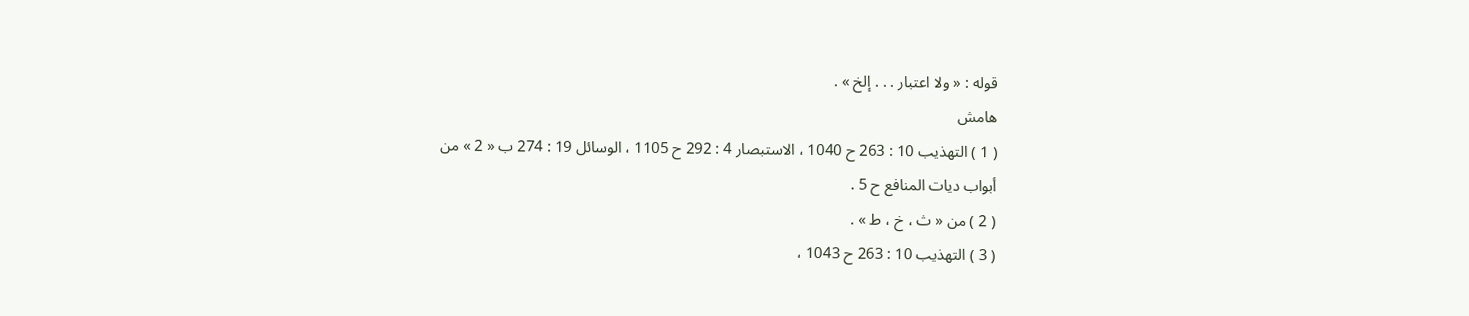قوله : « ولا اعتبار . . . إلخ » .
هامش
( 1 ) التهذيب 10 : 263 ح 1040 ، الاستبصار 4 : 292 ح 1105 ، الوسائل 19 : 274 ب « 2 » من
أبواب ديات المنافع ح 5 .
( 2 ) من « ث ، خ ، ط » .
( 3 ) التهذيب 10 : 263 ح 1043 ،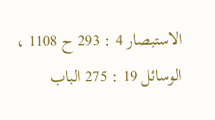الاستبصار 4 : 293 ح 1108 ، الوسائل 19 : 275 الباب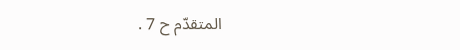المتقدّم ح 7 .